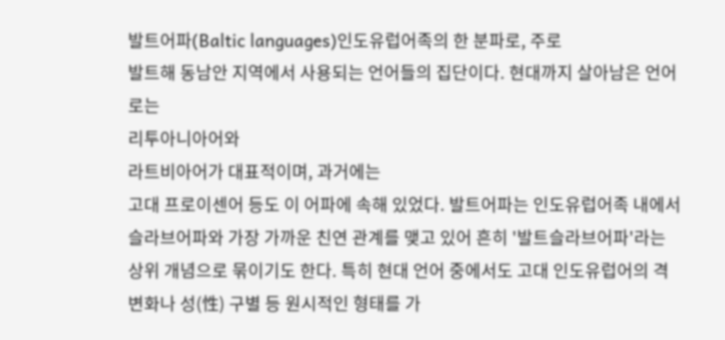발트어파(Baltic languages)인도유럽어족의 한 분파로, 주로
발트해 동남안 지역에서 사용되는 언어들의 집단이다. 현대까지 살아남은 언어로는
리투아니아어와
라트비아어가 대표적이며, 과거에는
고대 프로이센어 등도 이 어파에 속해 있었다. 발트어파는 인도유럽어족 내에서
슬라브어파와 가장 가까운 친연 관계를 맺고 있어 흔히 '발트슬라브어파'라는 상위 개념으로 묶이기도 한다. 특히 현대 언어 중에서도 고대 인도유럽어의 격 변화나 성(性) 구별 등 원시적인 형태를 가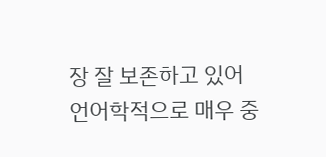장 잘 보존하고 있어 언어학적으로 매우 중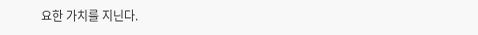요한 가치를 지닌다.